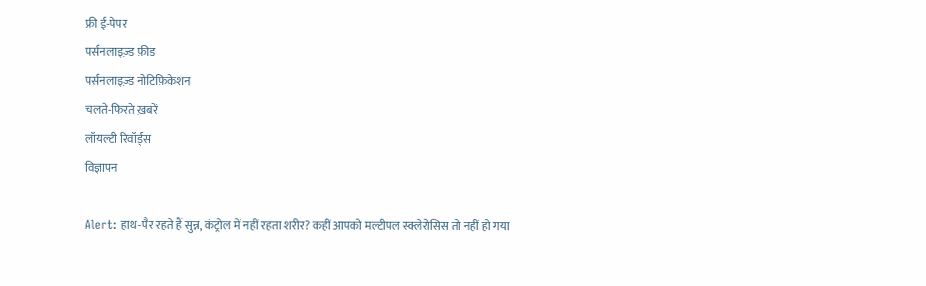फ्री ई-पेपर
पर्सनलाइज़्ड फ़ीड
पर्सनलाइज़्ड नोटिफ़िकेशन
चलते-फिरते ख़बरें
लॉयल्टी रिवॉर्ड्स
विज्ञापन

Alert: हाथ-पैर रहते हैं सुन्न, कंट्रोल में नहीं रहता शरीर? कहीं आपको मल्टीपल स्क्लेरोसिस तो नहीं हो गया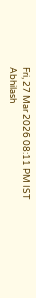Fri, 27 Mar 2026 08:11 PM IST
Abhilash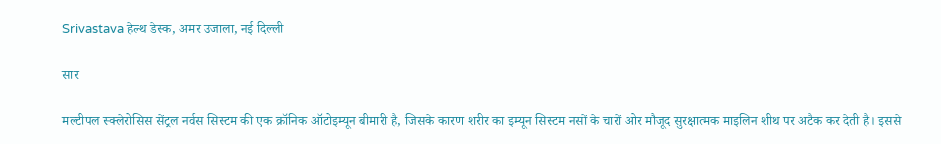Srivastava हेल्थ डेस्क, अमर उजाला, नई दिल्ली

सार

मल्टीपल स्क्लेरोसिस सेंट्रल नर्वस सिस्टम की एक क्रॉनिक ऑटोइम्यून बीमारी है, जिसके कारण शरीर का इम्यून सिस्टम नसों के चारों ओर मौजूद सुरक्षात्मक माइलिन शीथ पर अटैक कर देती है। इससे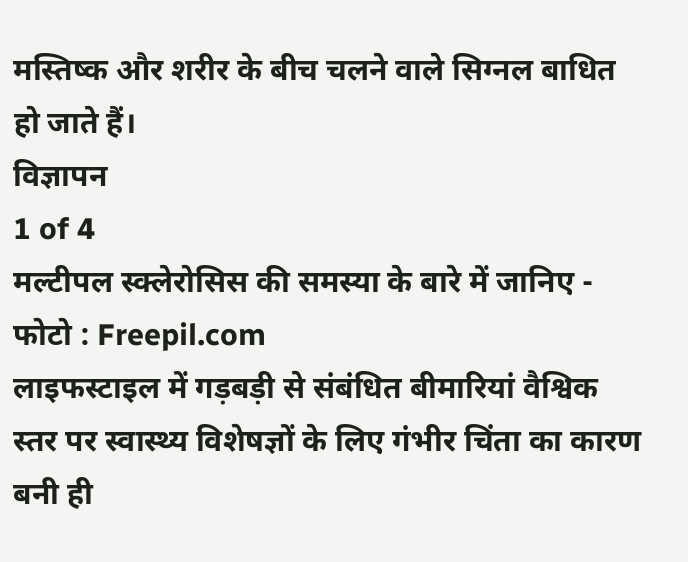मस्तिष्क और शरीर के बीच चलने वाले सिग्नल बाधित हो जाते हैं।
विज्ञापन
1 of 4
मल्टीपल स्क्लेरोसिस की समस्या के बारे में जानिए - फोटो : Freepil.com
लाइफस्टाइल में गड़बड़ी से संबंधित बीमारियां वैश्विक स्तर पर स्वास्थ्य विशेषज्ञों के लिए गंभीर चिंता का कारण बनी ही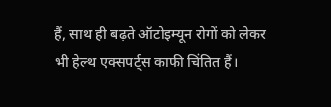हैं, साथ ही बढ़ते ऑटोइम्यून रोगों को लेकर भी हेल्थ एक्सपर्ट्स काफी चिंतित हैं।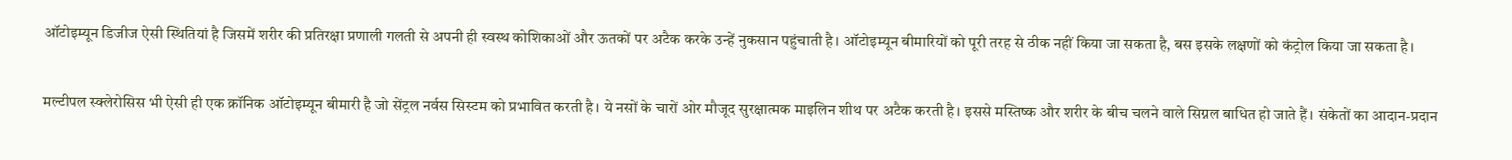ऑटोइम्यून डिजीज ऐसी स्थितियां है जिसमें शरीर की प्रतिरक्षा प्रणाली गलती से अपनी ही स्वस्थ कोशिकाओं और ऊतकों पर अटैक करके उन्हें नुकसान पहुंचाती है। ऑटोइम्यून बीमारियों को पूरी तरह से ठीक नहीं किया जा सकता है, बस इसके लक्षणों को कंट्रोल किया जा सकता है।

मल्टीपल स्क्लेरोसिस भी ऐसी ही एक क्रॉनिक ऑटोइम्यून बीमारी है जो सेंट्रल नर्वस सिस्टम को प्रभावित करती है। ये नसों के चारों ओर मौजूद सुरक्षात्मक माइलिन शीथ पर अटैक करती है। इससे मस्तिष्क और शरीर के बीच चलने वाले सिग्नल बाधित हो जाते हैं। संकेतों का आदान-प्रदान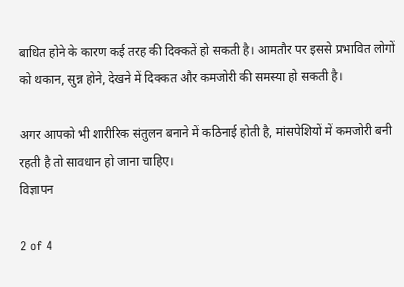बाधित होने के कारण कई तरह की दिक्कतें हो सकती है। आमतौर पर इससे प्रभावित लोगों को थकान, सुन्न होने, देखने में दिक्कत और कमजोरी की समस्या हो सकती है।

अगर आपको भी शारीरिक संतुलन बनाने में कठिनाई होती है, मांसपेशियों में कमजोरी बनी रहती है तो सावधान हो जाना चाहिए।
विज्ञापन

2 of 4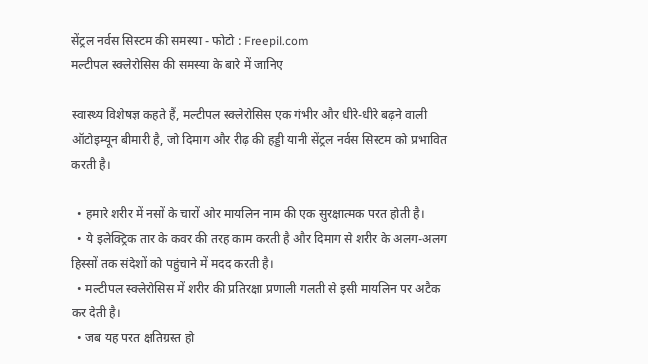सेंट्रल नर्वस सिस्टम की समस्या - फोटो : Freepil.com
मल्टीपल स्क्लेरोसिस की समस्या के बारे में जानिए

स्वास्थ्य विशेषज्ञ कहते हैं, मल्टीपल स्क्लेरोसिस एक गंभीर और धीरे-धीरे बढ़ने वाली ऑटोइम्यून बीमारी है, जो दिमाग और रीढ़ की हड्डी यानी सेंट्रल नर्वस सिस्टम को प्रभावित करती है।

  • हमारे शरीर में नसों के चारों ओर मायलिन नाम की एक सुरक्षात्मक परत होती है।
  • ये इलेक्ट्रिक तार के कवर की तरह काम करती है और दिमाग से शरीर के अलग-अलग हिस्सों तक संदेशों को पहुंचाने में मदद करती है।
  • मल्टीपल स्क्लेरोसिस में शरीर की प्रतिरक्षा प्रणाली गलती से इसी मायलिन पर अटैक कर देती है।
  • जब यह परत क्षतिग्रस्त हो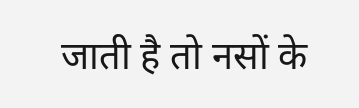जाती है तो नसों के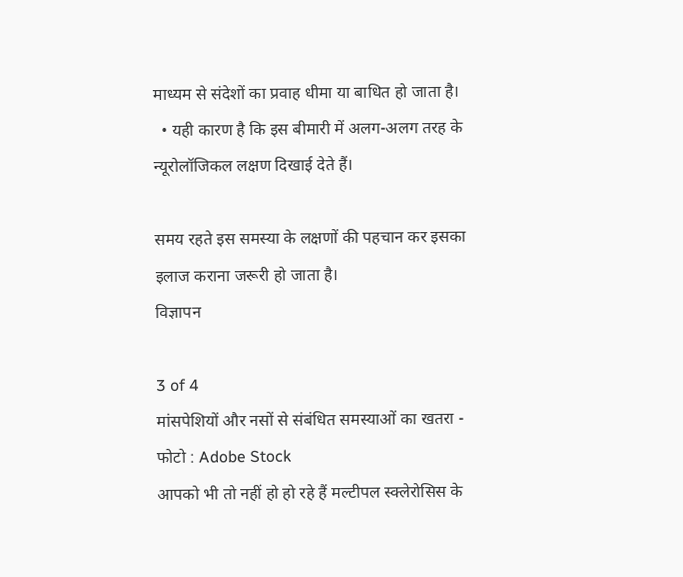माध्यम से संदेशों का प्रवाह धीमा या बाधित हो जाता है।
  • यही कारण है कि इस बीमारी में अलग-अलग तरह के न्यूरोलॉजिकल लक्षण दिखाई देते हैं।

समय रहते इस समस्या के लक्षणों की पहचान कर इसका इलाज कराना जरूरी हो जाता है।
विज्ञापन

3 of 4
मांसपेशियों और नसों से संबंधित समस्याओं का खतरा - फोटो : Adobe Stock
आपको भी तो नहीं हो हो रहे हैं मल्टीपल स्क्लेरोसिस के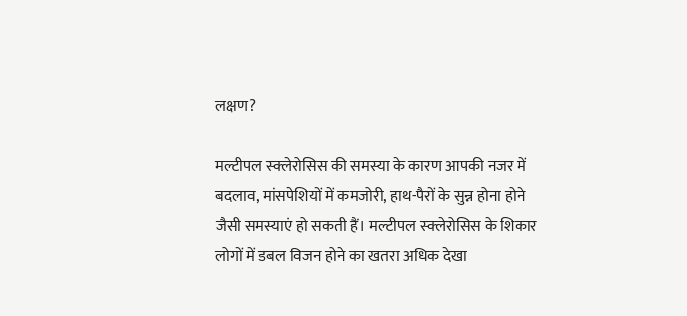लक्षण?

मल्टीपल स्क्लेरोसिस की समस्या के कारण आपकी नजर में बदलाव, मांसपेशियों में कमजोरी, हाथ-पैरों के सुन्न होना होने जैसी समस्याएं हो सकती हैं। मल्टीपल स्क्लेरोसिस के शिकार लोगों में डबल विजन होने का खतरा अधिक देखा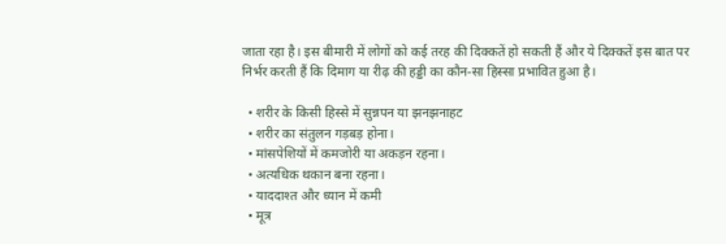जाता रहा है। इस बीमारी में लोगों को कई तरह की दिक्कतें हो सकती हैं और ये दिक्कतें इस बात पर निर्भर करती हैं कि दिमाग या रीढ़ की हड्डी का कौन-सा हिस्सा प्रभावित हुआ है।

  • शरीर के किसी हिस्से में सुन्नपन या झनझनाहट
  • शरीर का संतुलन गड़बड़ होना।
  • मांसपेशियों में कमजोरी या अकड़न रहना।
  • अत्यधिक थकान बना रहना।
  • याददाश्त और ध्यान में कमी
  • मूत्र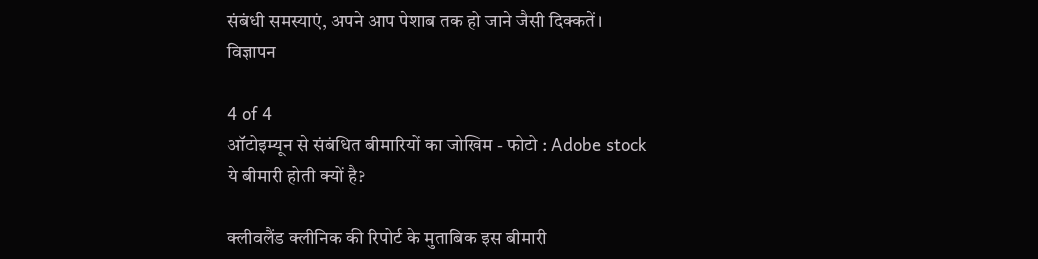संबंधी समस्याएं, अपने आप पेशाब तक हो जाने जैसी दिक्कतें।
विज्ञापन

4 of 4
ऑटोइम्यून से संबंधित बीमारियों का जोखिम - फोटो : Adobe stock
ये बीमारी होती क्यों है?

क्लीवलैंड क्लीनिक की रिपोर्ट के मुताबिक इस बीमारी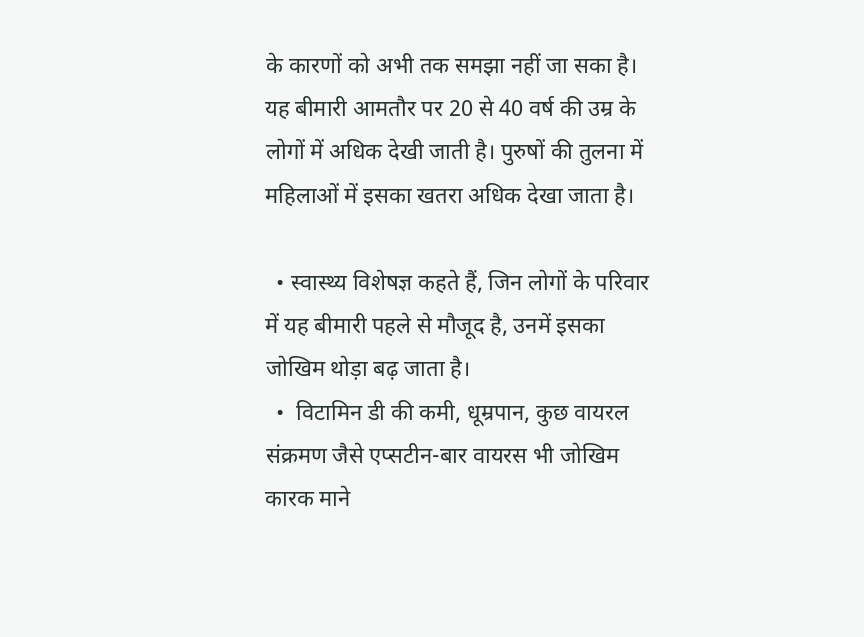के कारणों को अभी तक समझा नहीं जा सका है। यह बीमारी आमतौर पर 20 से 40 वर्ष की उम्र के लोगों में अधिक देखी जाती है। पुरुषों की तुलना में महिलाओं में इसका खतरा अधिक देखा जाता है।

  • स्वास्थ्य विशेषज्ञ कहते हैं, जिन लोगों के परिवार में यह बीमारी पहले से मौजूद है, उनमें इसका जोखिम थोड़ा बढ़ जाता है।
  •  विटामिन डी की कमी, धूम्रपान, कुछ वायरल संक्रमण जैसे एप्सटीन-बार वायरस भी जोखिम कारक माने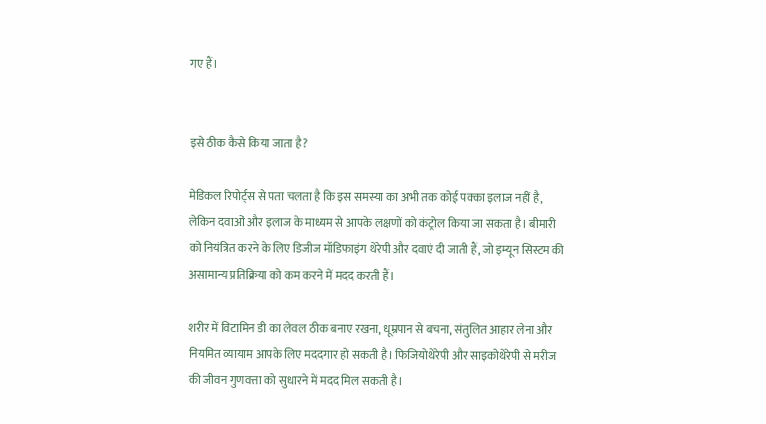गए हैं।


इसे ठीक कैसे किया जाता है?

मेडिकल रिपोर्ट्स से पता चलता है कि इस समस्या का अभी तक कोई पक्का इलाज नहीं है, लेकिन दवाओं और इलाज के माध्यम से आपके लक्षणों को कंट्रोल किया जा सकता है। बीमारी को नियंत्रित करने के लिए डिजीज मॉडिफाइंग थेरेपी और दवाएं दी जाती हैं, जो इम्यून सिस्टम की असामान्य प्रतिक्रिया को कम करने में मदद करती हैं।

शरीर में विटामिन डी का लेवल ठीक बनाए रखना, धूम्रपान से बचना, संतुलित आहार लेना और नियमित व्यायाम आपके लिए मददगार हो सकती है। फिजियोथेरेपी और साइकोथेरेपी से मरीज की जीवन गुणवत्ता को सुधारने में मदद मिल सकती है।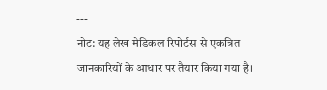---
नोट: यह लेख मेडिकल रिपोर्टस से एकत्रित जानकारियों के आधार पर तैयार किया गया है।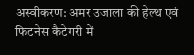अस्वीकरण: अमर उजाला की हेल्थ एवं फिटनेस कैटेगरी में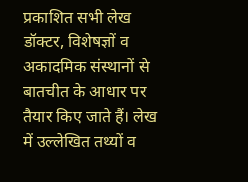प्रकाशित सभी लेख डॉक्टर, विशेषज्ञों व अकादमिक संस्थानों से बातचीत के आधार पर तैयार किए जाते हैं। लेख में उल्लेखित तथ्यों व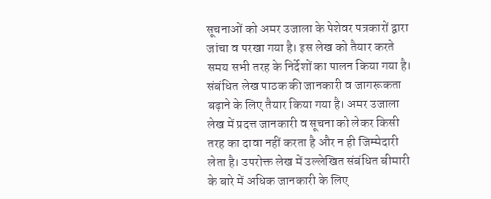सूचनाओं को अमर उजाला के पेशेवर पत्रकारों द्वारा जांचा व परखा गया है। इस लेख को तैयार करते समय सभी तरह के निर्देशों का पालन किया गया है। संबंधित लेख पाठक की जानकारी व जागरूकता बढ़ाने के लिए तैयार किया गया है। अमर उजाला लेख में प्रदत्त जानकारी व सूचना को लेकर किसी तरह का दावा नहीं करता है और न ही जिम्मेदारी लेता है। उपरोक्त लेख में उल्लेखित संबंधित बीमारी के बारे में अधिक जानकारी के लिए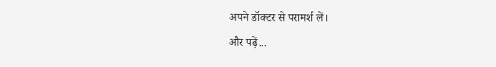अपने डॉक्टर से परामर्श लें।
और पढ़ें...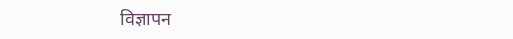विज्ञापन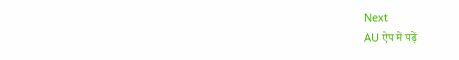Next
AU ऐप में पढ़ें